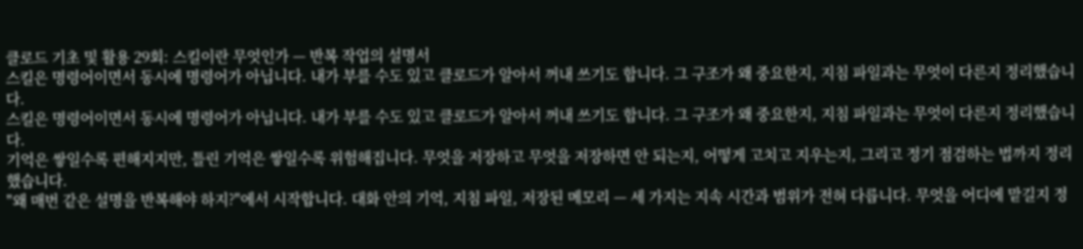클로드 기초 및 활용 29회: 스킬이란 무엇인가 — 반복 작업의 설명서
스킬은 명령어이면서 동시에 명령어가 아닙니다. 내가 부를 수도 있고 클로드가 알아서 꺼내 쓰기도 합니다. 그 구조가 왜 중요한지, 지침 파일과는 무엇이 다른지 정리했습니다.
스킬은 명령어이면서 동시에 명령어가 아닙니다. 내가 부를 수도 있고 클로드가 알아서 꺼내 쓰기도 합니다. 그 구조가 왜 중요한지, 지침 파일과는 무엇이 다른지 정리했습니다.
기억은 쌓일수록 편해지지만, 틀린 기억은 쌓일수록 위험해집니다. 무엇을 저장하고 무엇을 저장하면 안 되는지, 어떻게 고치고 지우는지, 그리고 정기 점검하는 법까지 정리했습니다.
"왜 매번 같은 설명을 반복해야 하지?"에서 시작합니다. 대화 안의 기억, 지침 파일, 저장된 메모리 — 세 가지는 지속 시간과 범위가 전혀 다릅니다. 무엇을 어디에 맡길지 정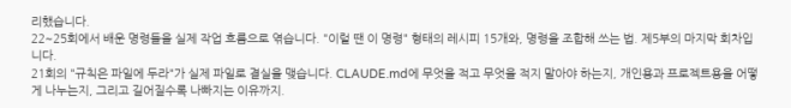리했습니다.
22~25회에서 배운 명령들을 실제 작업 흐름으로 엮습니다. "이럴 땐 이 명령" 형태의 레시피 15개와, 명령을 조합해 쓰는 법. 제5부의 마지막 회차입니다.
21회의 "규칙은 파일에 두라"가 실제 파일로 결실을 맺습니다. CLAUDE.md에 무엇을 적고 무엇을 적지 말아야 하는지, 개인용과 프로젝트용을 어떻게 나누는지, 그리고 길어질수록 나빠지는 이유까지.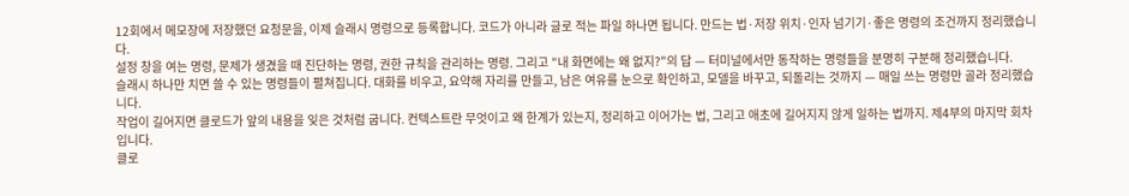12회에서 메모장에 저장했던 요청문을, 이제 슬래시 명령으로 등록합니다. 코드가 아니라 글로 적는 파일 하나면 됩니다. 만드는 법·저장 위치·인자 넘기기·좋은 명령의 조건까지 정리했습니다.
설정 창을 여는 명령, 문제가 생겼을 때 진단하는 명령, 권한 규칙을 관리하는 명령. 그리고 "내 화면에는 왜 없지?"의 답 — 터미널에서만 동작하는 명령들을 분명히 구분해 정리했습니다.
슬래시 하나만 치면 쓸 수 있는 명령들이 펼쳐집니다. 대화를 비우고, 요약해 자리를 만들고, 남은 여유를 눈으로 확인하고, 모델을 바꾸고, 되돌리는 것까지 — 매일 쓰는 명령만 골라 정리했습니다.
작업이 길어지면 클로드가 앞의 내용을 잊은 것처럼 굽니다. 컨텍스트란 무엇이고 왜 한계가 있는지, 정리하고 이어가는 법, 그리고 애초에 길어지지 않게 일하는 법까지. 제4부의 마지막 회차입니다.
클로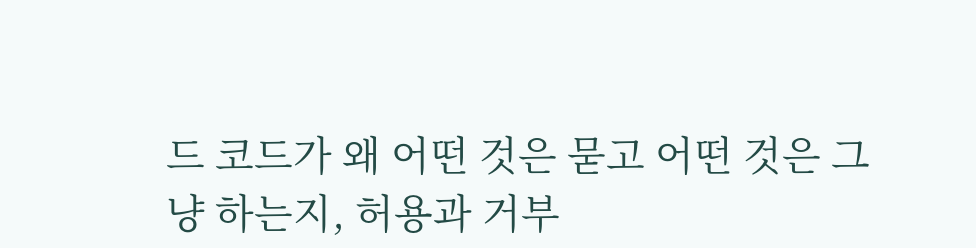드 코드가 왜 어떤 것은 묻고 어떤 것은 그냥 하는지, 허용과 거부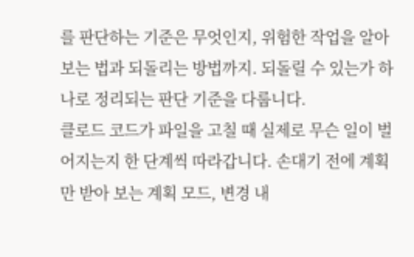를 판단하는 기준은 무엇인지, 위험한 작업을 알아보는 법과 되돌리는 방법까지. 되돌릴 수 있는가 하나로 정리되는 판단 기준을 다룹니다.
클로드 코드가 파일을 고칠 때 실제로 무슨 일이 벌어지는지 한 단계씩 따라갑니다. 손대기 전에 계획만 받아 보는 계획 모드, 변경 내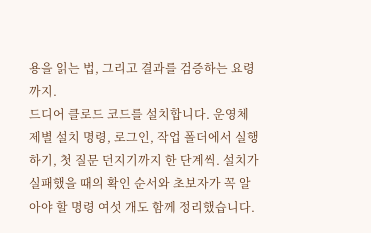용을 읽는 법, 그리고 결과를 검증하는 요령까지.
드디어 클로드 코드를 설치합니다. 운영체제별 설치 명령, 로그인, 작업 폴더에서 실행하기, 첫 질문 던지기까지 한 단계씩. 설치가 실패했을 때의 확인 순서와 초보자가 꼭 알아야 할 명령 여섯 개도 함께 정리했습니다.